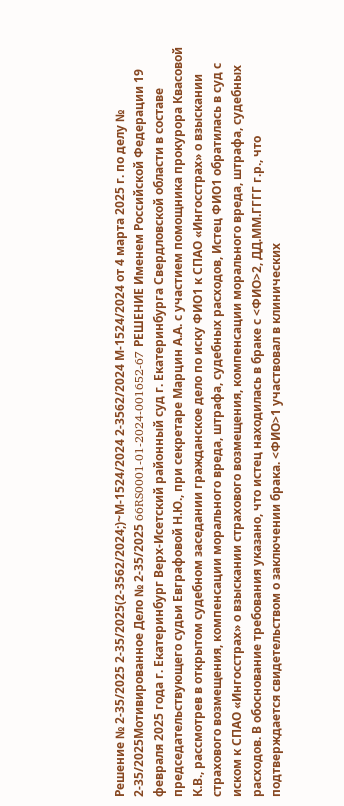Решение № 2-35/2025 2-35/2025(2-3562/2024;)~М-1524/2024 2-3562/2024 М-1524/2024 от 4 марта 2025 г. по делу № 2-35/2025Мотивированное Дело № 2-35/2025 66RS0001-01-2024-001652-67 РЕШЕНИЕ Именем Российской Федерации 19 февраля 2025 года г. Екатеринбург Верх-Исетский районный суд г. Екатеринбурга Свердловской области в составе председательствующего судьи Евграфовой Н.Ю., при секретаре Марцин А.А. с участием помощника прокурора Квасовой К.В., рассмотрев в открытом судебном заседании гражданское дело по иску ФИО1 к СПАО «Ингосстрах» о взыскании страхового возмещения, компенсации морального вреда, штрафа, судебных расходов, Истец ФИО1 обратилась в суд с иском к СПАО «Ингосстрах» о взыскании страхового возмещения, компенсации морального вреда, штрафа, судебных расходов. В обоснование требования указано, что истец находилась в браке с <ФИО>2, ДД.ММ.ГГГГ г.р., что подтверждается свидетельством о заключении брака. <ФИО>1 участвовал в клинических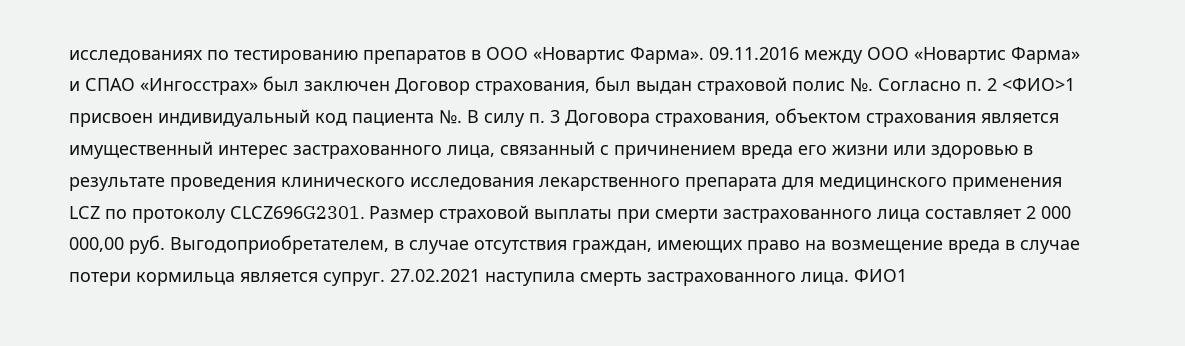исследованиях по тестированию препаратов в ООО «Новартис Фарма». 09.11.2016 между ООО «Новартис Фарма» и СПАО «Ингосстрах» был заключен Договор страхования, был выдан страховой полис №. Согласно п. 2 <ФИО>1 присвоен индивидуальный код пациента №. В силу п. 3 Договора страхования, объектом страхования является имущественный интерес застрахованного лица, связанный с причинением вреда его жизни или здоровью в результате проведения клинического исследования лекарственного препарата для медицинского применения LСZ по протоколу СLСZ696G2301. Размер страховой выплаты при смерти застрахованного лица составляет 2 000 000,00 руб. Выгодоприобретателем, в случае отсутствия граждан, имеющих право на возмещение вреда в случае потери кормильца является супруг. 27.02.2021 наступила смерть застрахованного лица. ФИО1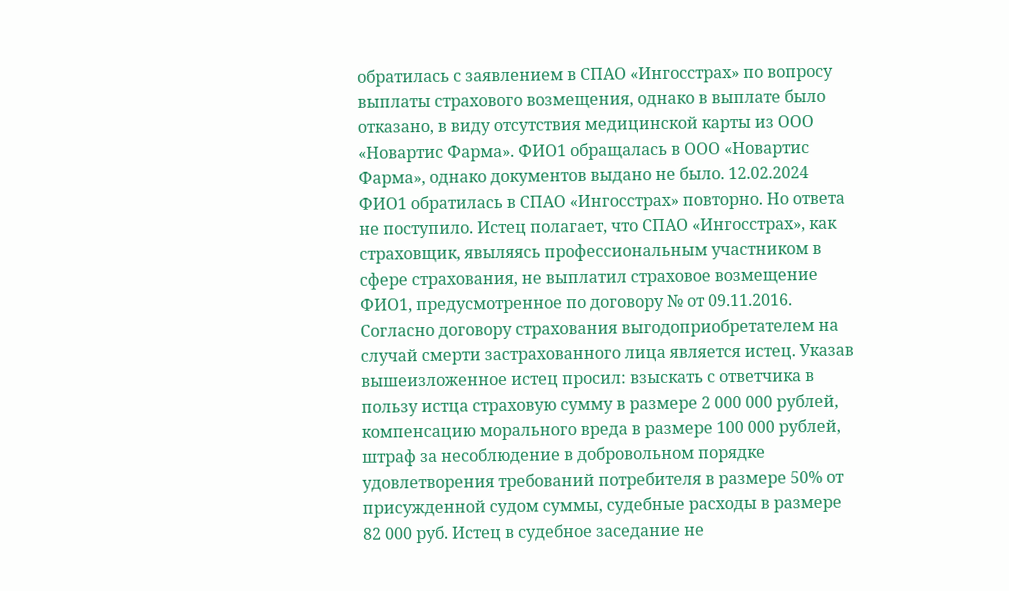обратилась с заявлением в СПАО «Ингосстрах» по вопросу выплаты страхового возмещения, однако в выплате было отказано, в виду отсутствия медицинской карты из ООО «Новартис Фарма». ФИО1 обращалась в ООО «Новартис Фарма», однако документов выдано не было. 12.02.2024 ФИО1 обратилась в СПАО «Ингосстрах» повторно. Но ответа не поступило. Истец полагает, что СПАО «Ингосстрах», как страховщик, явыляясь профессиональным участником в сфере страхования, не выплатил страховое возмещение ФИО1, предусмотренное по договору № от 09.11.2016. Согласно договору страхования выгодоприобретателем на случай смерти застрахованного лица является истец. Указав вышеизложенное истец просил: взыскать с ответчика в пользу истца страховую сумму в размере 2 000 000 рублей, компенсацию морального вреда в размере 100 000 рублей, штраф за несоблюдение в добровольном порядке удовлетворения требований потребителя в размере 50% от присужденной судом суммы, судебные расходы в размере 82 000 руб. Истец в судебное заседание не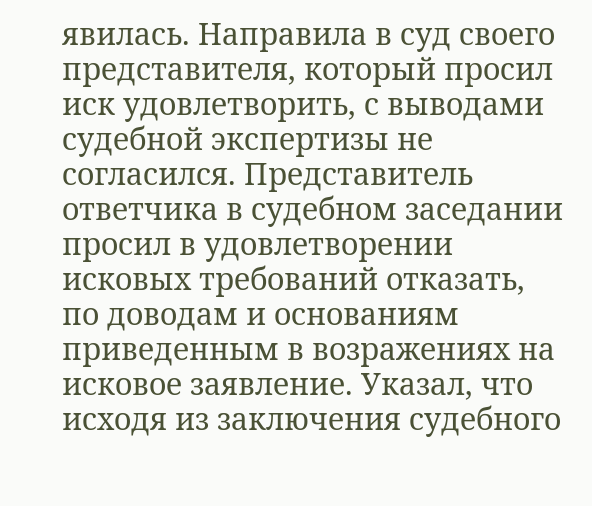явилась. Направила в суд своего представителя, который просил иск удовлетворить, с выводами судебной экспертизы не согласился. Представитель ответчика в судебном заседании просил в удовлетворении исковых требований отказать, по доводам и основаниям приведенным в возражениях на исковое заявление. Указал, что исходя из заключения судебного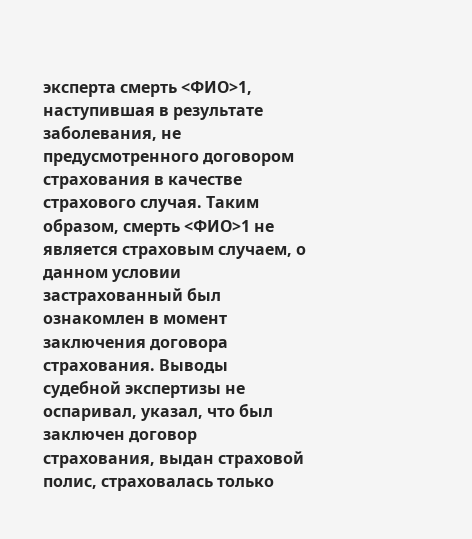эксперта смерть <ФИО>1, наступившая в результате заболевания, не предусмотренного договором страхования в качестве страхового случая. Таким образом, смерть <ФИО>1 не является страховым случаем, о данном условии застрахованный был ознакомлен в момент заключения договора страхования. Выводы судебной экспертизы не оспаривал, указал, что был заключен договор страхования, выдан страховой полис, страховалась только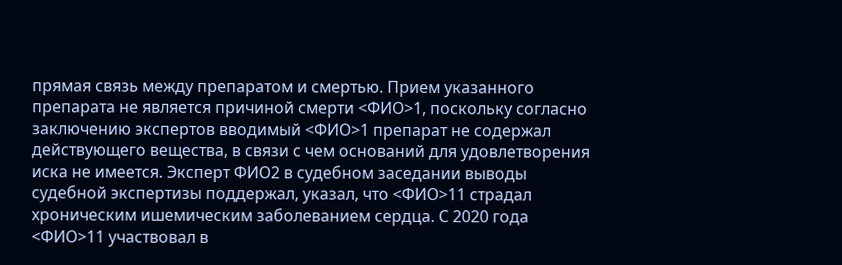прямая связь между препаратом и смертью. Прием указанного препарата не является причиной смерти <ФИО>1, поскольку согласно заключению экспертов вводимый <ФИО>1 препарат не содержал действующего вещества, в связи с чем оснований для удовлетворения иска не имеется. Эксперт ФИО2 в судебном заседании выводы судебной экспертизы поддержал, указал, что <ФИО>11 страдал хроническим ишемическим заболеванием сердца. С 2020 года <ФИО>11 участвовал в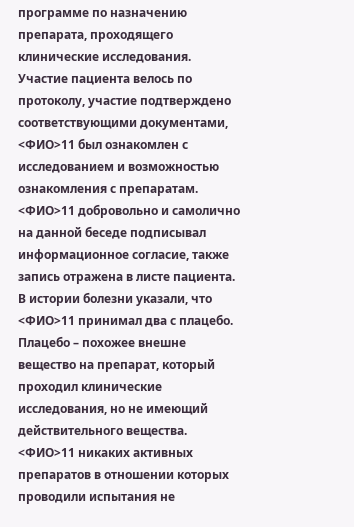программе по назначению препарата, проходящего клинические исследования. Участие пациента велось по протоколу, участие подтверждено соответствующими документами, <ФИО>11 был ознакомлен с исследованием и возможностью ознакомления с препаратам. <ФИО>11 добровольно и самолично на данной беседе подписывал информационное согласие, также запись отражена в листе пациента. В истории болезни указали, что <ФИО>11 принимал два с плацебо. Плацебо – похожее внешне вещество на препарат, который проходил клинические исследования, но не имеющий действительного вещества. <ФИО>11 никаких активных препаратов в отношении которых проводили испытания не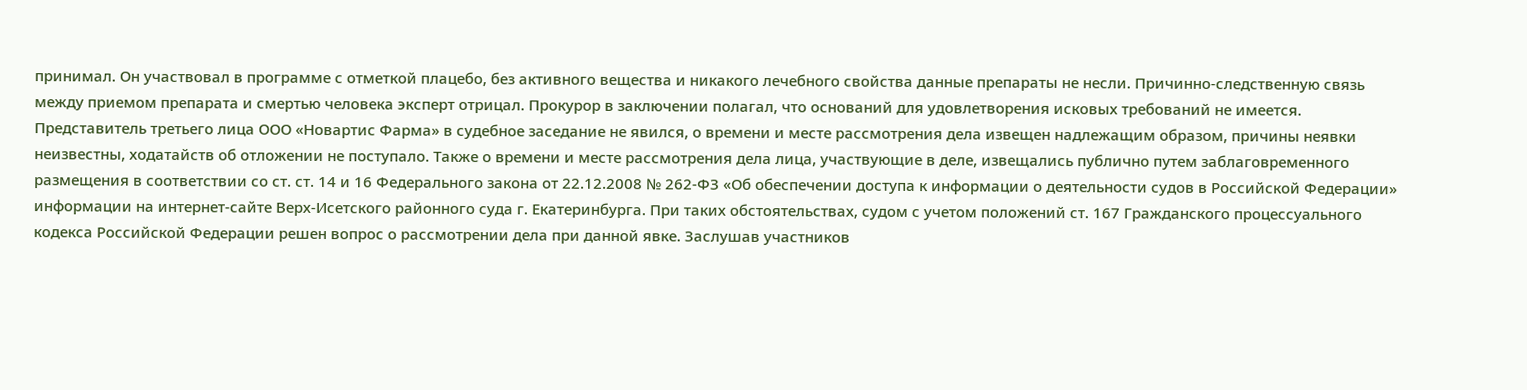принимал. Он участвовал в программе с отметкой плацебо, без активного вещества и никакого лечебного свойства данные препараты не несли. Причинно-следственную связь между приемом препарата и смертью человека эксперт отрицал. Прокурор в заключении полагал, что оснований для удовлетворения исковых требований не имеется. Представитель третьего лица ООО «Новартис Фарма» в судебное заседание не явился, о времени и месте рассмотрения дела извещен надлежащим образом, причины неявки неизвестны, ходатайств об отложении не поступало. Также о времени и месте рассмотрения дела лица, участвующие в деле, извещались публично путем заблаговременного размещения в соответствии со ст. ст. 14 и 16 Федерального закона от 22.12.2008 № 262-ФЗ «Об обеспечении доступа к информации о деятельности судов в Российской Федерации» информации на интернет-сайте Верх-Исетского районного суда г. Екатеринбурга. При таких обстоятельствах, судом с учетом положений ст. 167 Гражданского процессуального кодекса Российской Федерации решен вопрос о рассмотрении дела при данной явке. Заслушав участников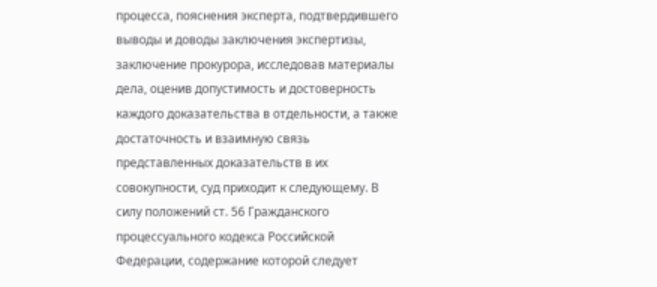процесса, пояснения эксперта, подтвердившего выводы и доводы заключения экспертизы, заключение прокурора, исследовав материалы дела, оценив допустимость и достоверность каждого доказательства в отдельности, а также достаточность и взаимную связь представленных доказательств в их совокупности, суд приходит к следующему. В силу положений ст. 56 Гражданского процессуального кодекса Российской Федерации, содержание которой следует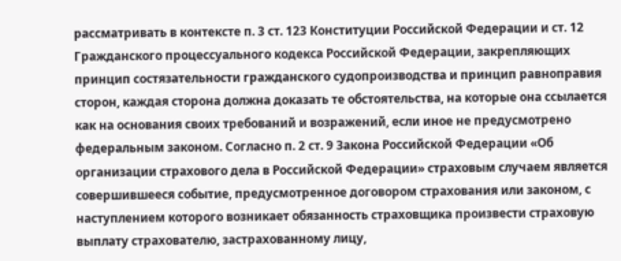рассматривать в контексте п. 3 ст. 123 Конституции Российской Федерации и ст. 12 Гражданского процессуального кодекса Российской Федерации, закрепляющих принцип состязательности гражданского судопроизводства и принцип равноправия сторон, каждая сторона должна доказать те обстоятельства, на которые она ссылается как на основания своих требований и возражений, если иное не предусмотрено федеральным законом. Согласно п. 2 ст. 9 Закона Российской Федерации «Об организации страхового дела в Российской Федерации» страховым случаем является совершившееся событие, предусмотренное договором страхования или законом, с наступлением которого возникает обязанность страховщика произвести страховую выплату страхователю, застрахованному лицу,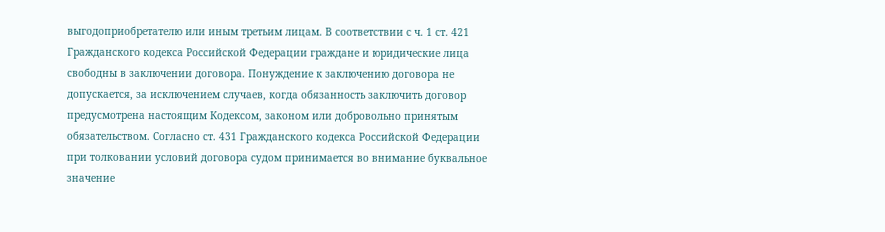выгодоприобретателю или иным третьим лицам. В соответствии с ч. 1 ст. 421 Гражданского кодекса Российской Федерации граждане и юридические лица свободны в заключении договора. Понуждение к заключению договора не допускается, за исключением случаев, когда обязанность заключить договор предусмотрена настоящим Кодексом, законом или добровольно принятым обязательством. Согласно ст. 431 Гражданского кодекса Российской Федерации при толковании условий договора судом принимается во внимание буквальное значение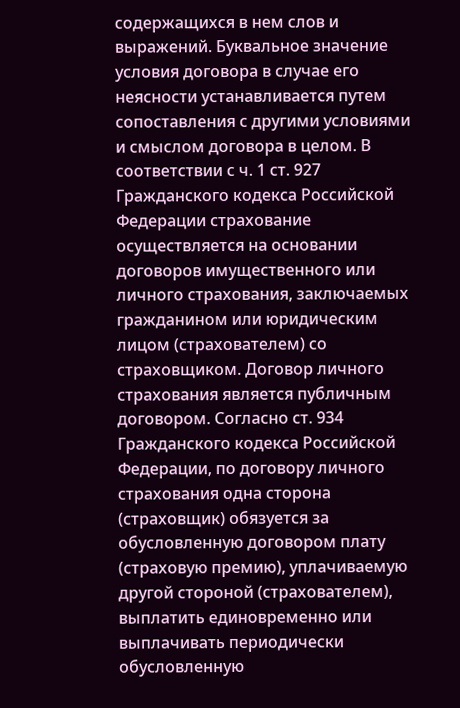содержащихся в нем слов и выражений. Буквальное значение условия договора в случае его неясности устанавливается путем сопоставления с другими условиями и смыслом договора в целом. В соответствии с ч. 1 ст. 927 Гражданского кодекса Российской Федерации страхование осуществляется на основании договоров имущественного или личного страхования, заключаемых гражданином или юридическим лицом (страхователем) со страховщиком. Договор личного страхования является публичным договором. Согласно ст. 934 Гражданского кодекса Российской Федерации, по договору личного страхования одна сторона (страховщик) обязуется за обусловленную договором плату (страховую премию), уплачиваемую другой стороной (страхователем), выплатить единовременно или выплачивать периодически обусловленную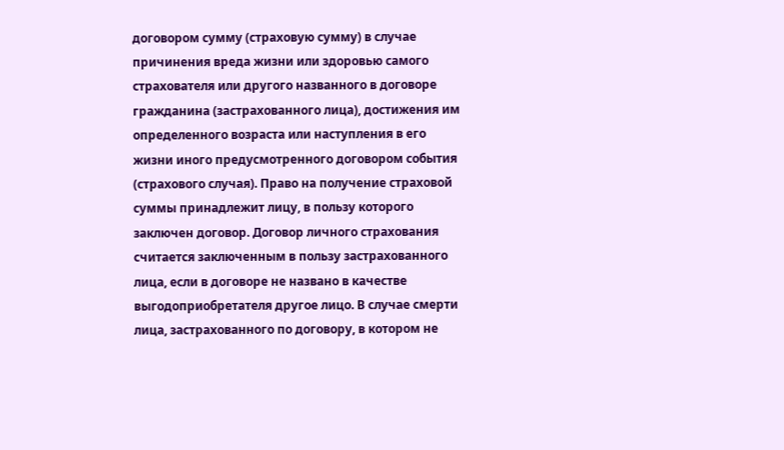договором сумму (страховую сумму) в случае причинения вреда жизни или здоровью самого страхователя или другого названного в договоре гражданина (застрахованного лица), достижения им определенного возраста или наступления в его жизни иного предусмотренного договором события (страхового случая). Право на получение страховой суммы принадлежит лицу, в пользу которого заключен договор. Договор личного страхования считается заключенным в пользу застрахованного лица, если в договоре не названо в качестве выгодоприобретателя другое лицо. В случае смерти лица, застрахованного по договору, в котором не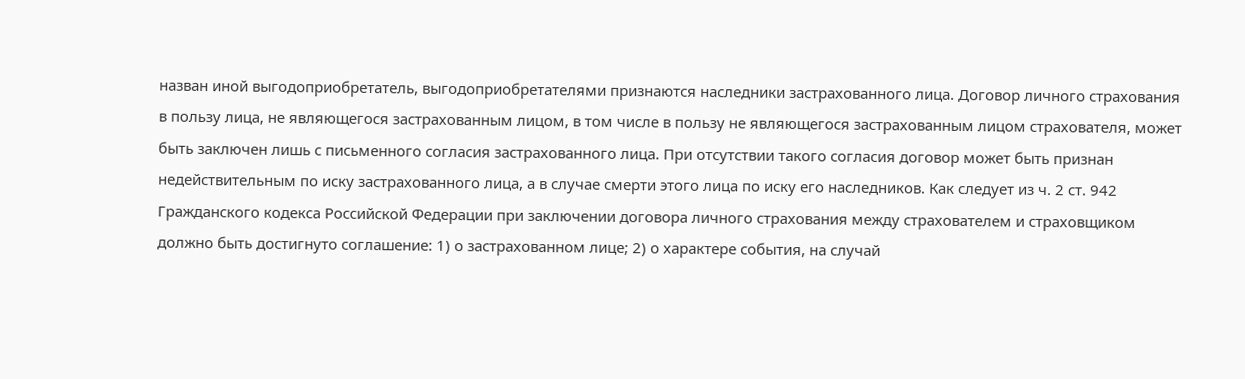назван иной выгодоприобретатель, выгодоприобретателями признаются наследники застрахованного лица. Договор личного страхования в пользу лица, не являющегося застрахованным лицом, в том числе в пользу не являющегося застрахованным лицом страхователя, может быть заключен лишь с письменного согласия застрахованного лица. При отсутствии такого согласия договор может быть признан недействительным по иску застрахованного лица, а в случае смерти этого лица по иску его наследников. Как следует из ч. 2 ст. 942 Гражданского кодекса Российской Федерации при заключении договора личного страхования между страхователем и страховщиком должно быть достигнуто соглашение: 1) о застрахованном лице; 2) о характере события, на случай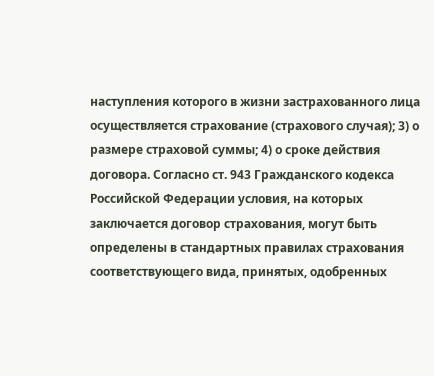наступления которого в жизни застрахованного лица осуществляется страхование (страхового случая); 3) о размере страховой суммы; 4) о сроке действия договора. Согласно ст. 943 Гражданского кодекса Российской Федерации условия, на которых заключается договор страхования, могут быть определены в стандартных правилах страхования соответствующего вида, принятых, одобренных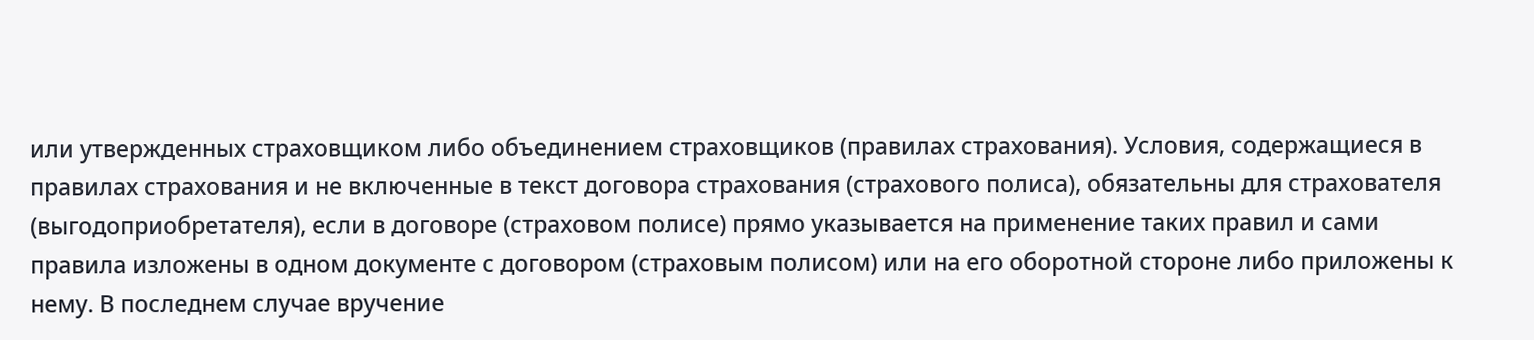или утвержденных страховщиком либо объединением страховщиков (правилах страхования). Условия, содержащиеся в правилах страхования и не включенные в текст договора страхования (страхового полиса), обязательны для страхователя (выгодоприобретателя), если в договоре (страховом полисе) прямо указывается на применение таких правил и сами правила изложены в одном документе с договором (страховым полисом) или на его оборотной стороне либо приложены к нему. В последнем случае вручение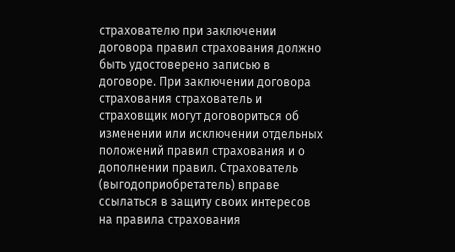страхователю при заключении договора правил страхования должно быть удостоверено записью в договоре. При заключении договора страхования страхователь и страховщик могут договориться об изменении или исключении отдельных положений правил страхования и о дополнении правил. Страхователь (выгодоприобретатель) вправе ссылаться в защиту своих интересов на правила страхования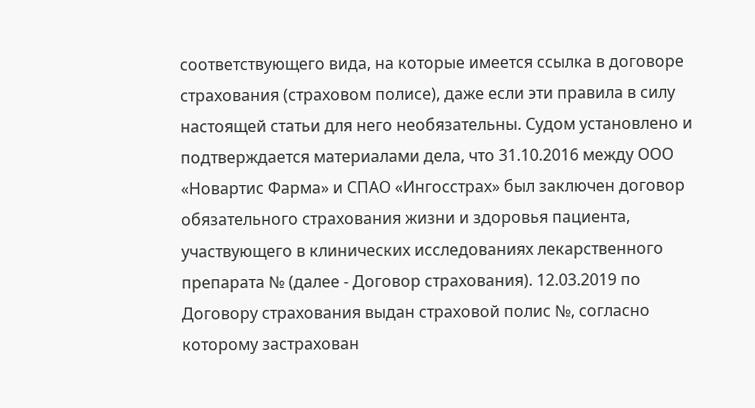соответствующего вида, на которые имеется ссылка в договоре страхования (страховом полисе), даже если эти правила в силу настоящей статьи для него необязательны. Судом установлено и подтверждается материалами дела, что 31.10.2016 между ООО «Новартис Фарма» и СПАО «Ингосстрах» был заключен договор обязательного страхования жизни и здоровья пациента, участвующего в клинических исследованиях лекарственного препарата № (далее - Договор страхования). 12.03.2019 по Договору страхования выдан страховой полис №, согласно которому застрахован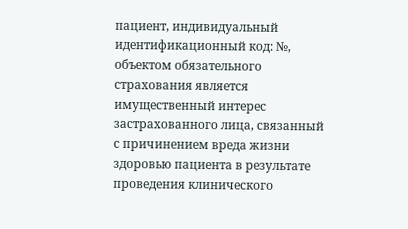пациент, индивидуальный идентификационный код: №, объектом обязательного страхования является имущественный интерес застрахованного лица, связанный с причинением вреда жизни здоровью пациента в результате проведения клинического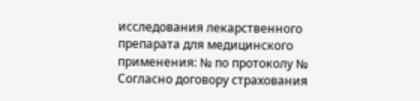исследования лекарственного препарата для медицинского применения: № по протоколу № Согласно договору страхования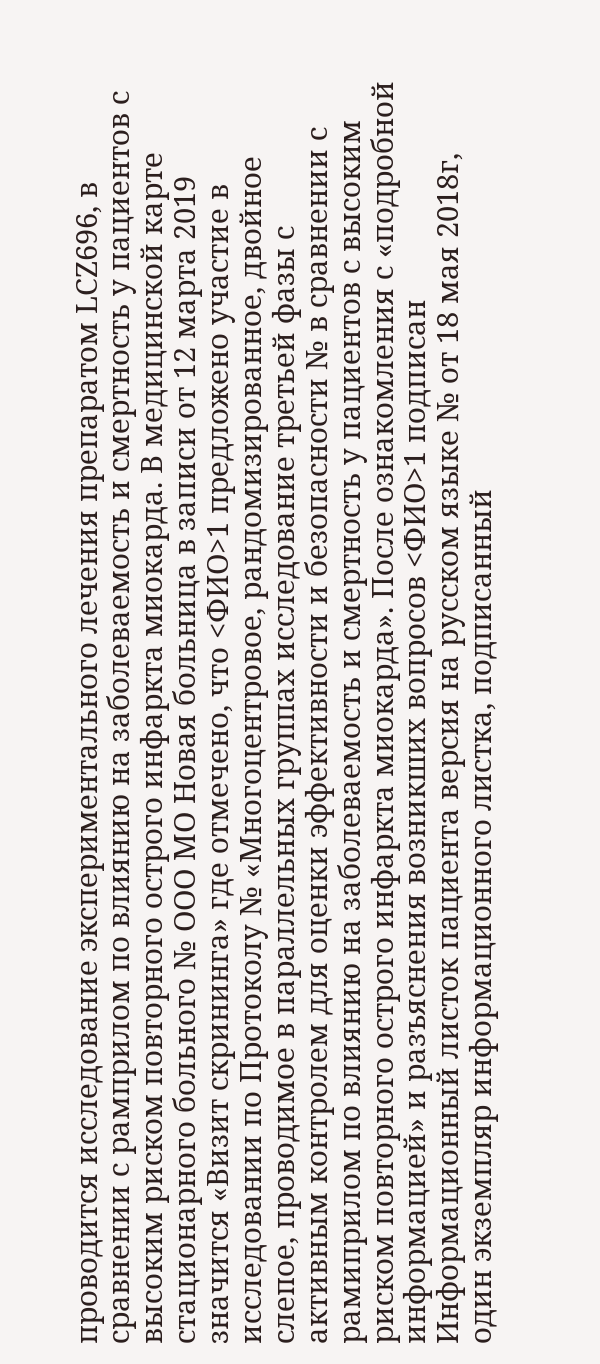проводится исследование экспериментального лечения препаратом LСZ696, в сравнении с рамприлом по влиянию на заболеваемость и смертность у пациентов с высоким риском повторного острого инфаркта миокарда. В медицинской карте стационарного больного № ООО МО Новая больница в записи от 12 марта 2019 значится «Визит скрининга» где отмечено, что <ФИО>1 предложено участие в исследовании по Протоколу № «Многоцентровое, рандомизированное, двойное слепое, проводимое в параллельных группах исследование третьей фазы с активным контролем для оценки эффективности и безопасности № в сравнении с рамиприлом по влиянию на заболеваемость и смертность у пациентов с высоким риском повторного острого инфаркта миокарда». После ознакомления с «подробной информацией» и разъяснения возникших вопросов <ФИО>1 подписан Информационный листок пациента версия на русском языке № от 18 мая 2018г, один экземпляр информационного листка, подписанный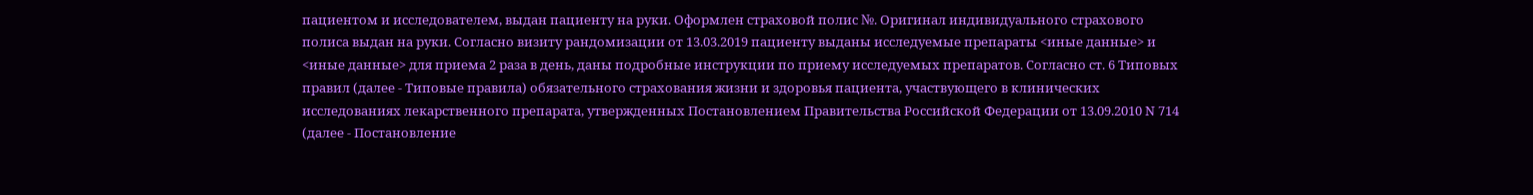пациентом и исследователем, выдан пациенту на руки. Оформлен страховой полис №. Оригинал индивидуального страхового полиса выдан на руки. Согласно визиту рандомизации от 13.03.2019 пациенту выданы исследуемые препараты <иные данные> и <иные данные> для приема 2 раза в день, даны подробные инструкции по приему исследуемых препаратов. Согласно ст. 6 Типовых правил (далее - Типовые правила) обязательного страхования жизни и здоровья пациента, участвующего в клинических исследованиях лекарственного препарата, утвержденных Постановлением Правительства Российской Федерации от 13.09.2010 N 714 (далее - Постановление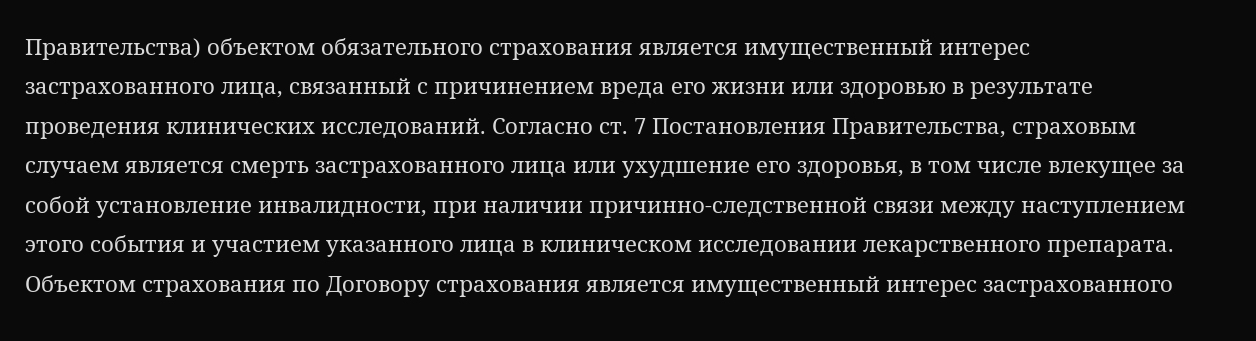Правительства) объектом обязательного страхования является имущественный интерес застрахованного лица, связанный с причинением вреда его жизни или здоровью в результате проведения клинических исследований. Согласно ст. 7 Постановления Правительства, страховым случаем является смерть застрахованного лица или ухудшение его здоровья, в том числе влекущее за собой установление инвалидности, при наличии причинно-следственной связи между наступлением этого события и участием указанного лица в клиническом исследовании лекарственного препарата. Объектом страхования по Договору страхования является имущественный интерес застрахованного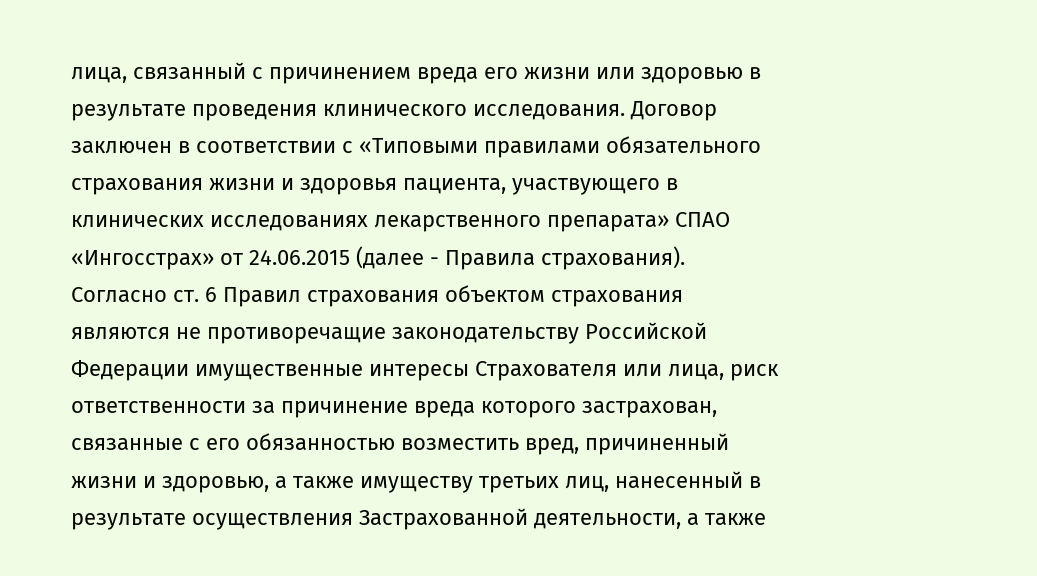лица, связанный с причинением вреда его жизни или здоровью в результате проведения клинического исследования. Договор заключен в соответствии с «Типовыми правилами обязательного страхования жизни и здоровья пациента, участвующего в клинических исследованиях лекарственного препарата» СПАО «Ингосстрах» от 24.06.2015 (далее - Правила страхования). Согласно ст. 6 Правил страхования объектом страхования являются не противоречащие законодательству Российской Федерации имущественные интересы Страхователя или лица, риск ответственности за причинение вреда которого застрахован, связанные с его обязанностью возместить вред, причиненный жизни и здоровью, а также имуществу третьих лиц, нанесенный в результате осуществления Застрахованной деятельности, а также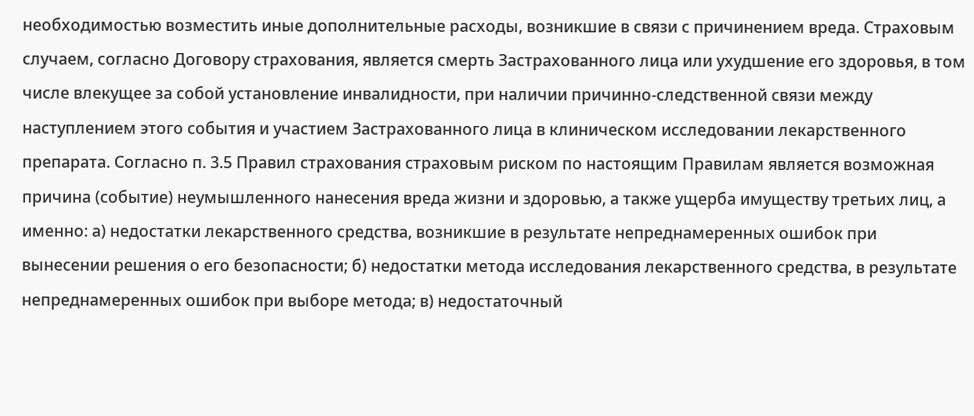необходимостью возместить иные дополнительные расходы, возникшие в связи с причинением вреда. Страховым случаем, согласно Договору страхования, является смерть Застрахованного лица или ухудшение его здоровья, в том числе влекущее за собой установление инвалидности, при наличии причинно-следственной связи между наступлением этого события и участием Застрахованного лица в клиническом исследовании лекарственного препарата. Согласно п. 3.5 Правил страхования страховым риском по настоящим Правилам является возможная причина (событие) неумышленного нанесения вреда жизни и здоровью, а также ущерба имуществу третьих лиц, а именно: а) недостатки лекарственного средства, возникшие в результате непреднамеренных ошибок при вынесении решения о его безопасности; б) недостатки метода исследования лекарственного средства, в результате непреднамеренных ошибок при выборе метода; в) недостаточный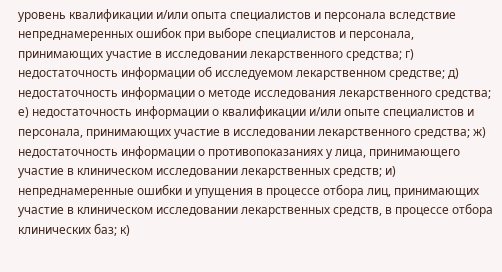уровень квалификации и/или опыта специалистов и персонала вследствие непреднамеренных ошибок при выборе специалистов и персонала, принимающих участие в исследовании лекарственного средства; г) недостаточность информации об исследуемом лекарственном средстве; д) недостаточность информации о методе исследования лекарственного средства; е) недостаточность информации о квалификации и/или опыте специалистов и персонала, принимающих участие в исследовании лекарственного средства; ж) недостаточность информации о противопоказаниях у лица, принимающего участие в клиническом исследовании лекарственных средств; и) непреднамеренные ошибки и упущения в процессе отбора лиц, принимающих участие в клиническом исследовании лекарственных средств, в процессе отбора клинических баз; к)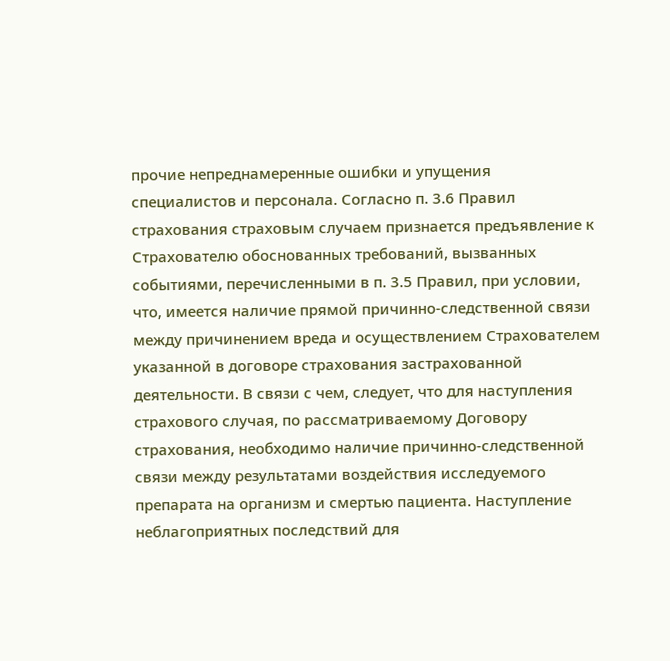прочие непреднамеренные ошибки и упущения специалистов и персонала. Согласно п. 3.6 Правил страхования страховым случаем признается предъявление к Страхователю обоснованных требований, вызванных событиями, перечисленными в п. 3.5 Правил, при условии, что, имеется наличие прямой причинно-следственной связи между причинением вреда и осуществлением Страхователем указанной в договоре страхования застрахованной деятельности. В связи с чем, следует, что для наступления страхового случая, по рассматриваемому Договору страхования, необходимо наличие причинно-следственной связи между результатами воздействия исследуемого препарата на организм и смертью пациента. Наступление неблагоприятных последствий для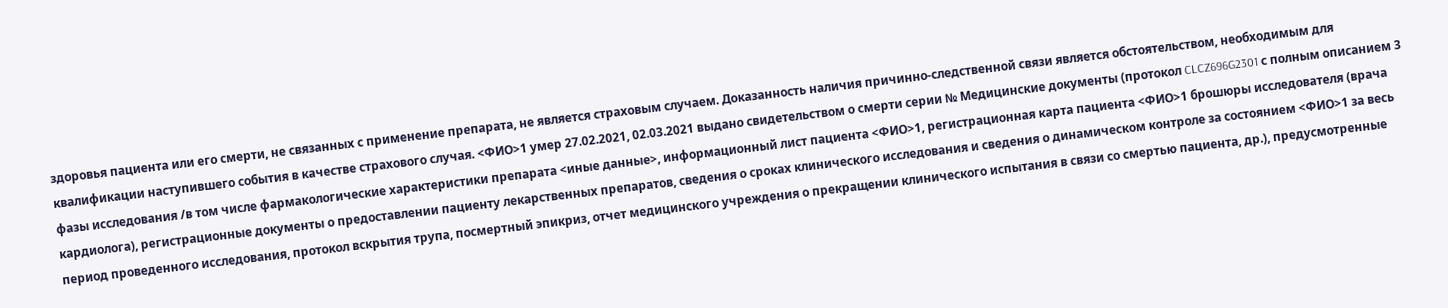здоровья пациента или его смерти, не связанных с применение препарата, не является страховым случаем. Доказанность наличия причинно-следственной связи является обстоятельством, необходимым для квалификации наступившего события в качестве страхового случая. <ФИО>1 умер 27.02.2021, 02.03.2021 выдано свидетельством о смерти серии № Медицинские документы (протокол CLCZ696G2301 с полным описанием 3 фазы исследования /в том числе фармакологические характеристики препарата <иные данные>, информационный лист пациента <ФИО>1, регистрационная карта пациента <ФИО>1 брошюры исследователя (врача кардиолога), регистрационные документы о предоставлении пациенту лекарственных препаратов, сведения о сроках клинического исследования и сведения о динамическом контроле за состоянием <ФИО>1 за весь период проведенного исследования, протокол вскрытия трупа, посмертный эпикриз, отчет медицинского учреждения о прекращении клинического испытания в связи со смертью пациента, др.), предусмотренные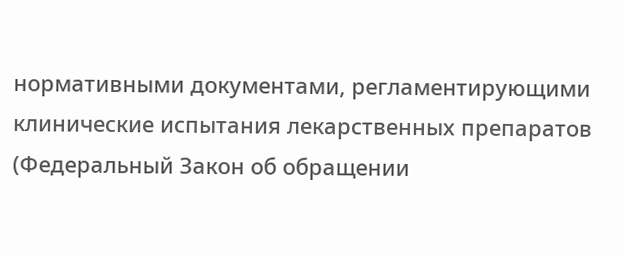нормативными документами, регламентирующими клинические испытания лекарственных препаратов (Федеральный Закон об обращении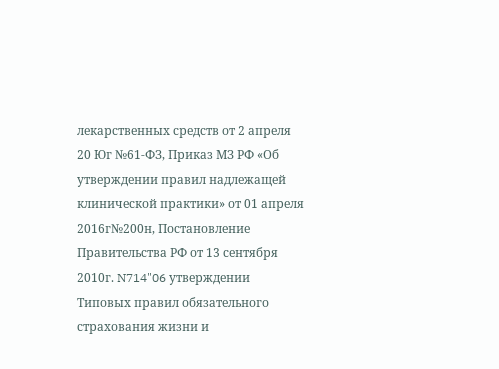лекарственных средств от 2 апреля 20 Юг №61-ФЗ, Приказ МЗ РФ «Об утверждении правил надлежащей клинической практики» от 01 апреля 2016г№200н, Постановление Правительства РФ от 13 сентября 2010г. N714"06 утверждении Типовых правил обязательного страхования жизни и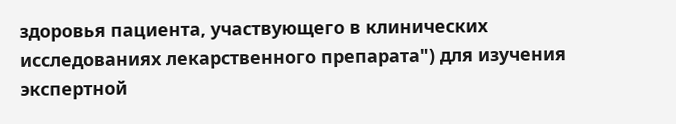здоровья пациента, участвующего в клинических исследованиях лекарственного препарата") для изучения экспертной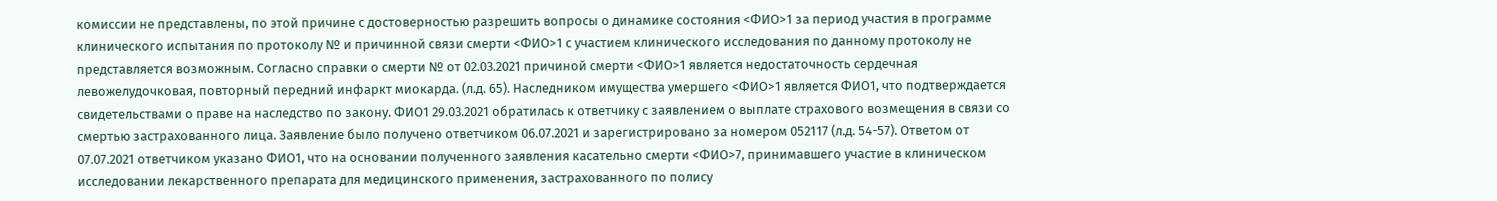комиссии не представлены, по этой причине с достоверностью разрешить вопросы о динамике состояния <ФИО>1 за период участия в программе клинического испытания по протоколу № и причинной связи смерти <ФИО>1 с участием клинического исследования по данному протоколу не представляется возможным. Согласно справки о смерти № от 02.03.2021 причиной смерти <ФИО>1 является недостаточность сердечная левожелудочковая, повторный передний инфаркт миокарда. (л.д. 65). Наследником имущества умершего <ФИО>1 является ФИО1, что подтверждается свидетельствами о праве на наследство по закону. ФИО1 29.03.2021 обратилась к ответчику с заявлением о выплате страхового возмещения в связи со смертью застрахованного лица. Заявление было получено ответчиком 06.07.2021 и зарегистрировано за номером 052117 (л.д. 54-57). Ответом от 07.07.2021 ответчиком указано ФИО1, что на основании полученного заявления касательно смерти <ФИО>7, принимавшего участие в клиническом исследовании лекарственного препарата для медицинского применения, застрахованного по полису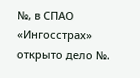№, в СПАО «Ингосстрах» открыто дело №.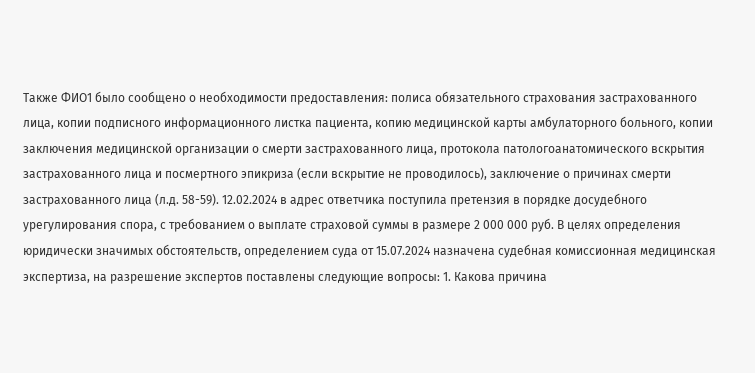Также ФИО1 было сообщено о необходимости предоставления: полиса обязательного страхования застрахованного лица, копии подписного информационного листка пациента, копию медицинской карты амбулаторного больного, копии заключения медицинской организации о смерти застрахованного лица, протокола патологоанатомического вскрытия застрахованного лица и посмертного эпикриза (если вскрытие не проводилось), заключение о причинах смерти застрахованного лица (л.д. 58-59). 12.02.2024 в адрес ответчика поступила претензия в порядке досудебного урегулирования спора, с требованием о выплате страховой суммы в размере 2 000 000 руб. В целях определения юридически значимых обстоятельств, определением суда от 15.07.2024 назначена судебная комиссионная медицинская экспертиза, на разрешение экспертов поставлены следующие вопросы: 1. Какова причина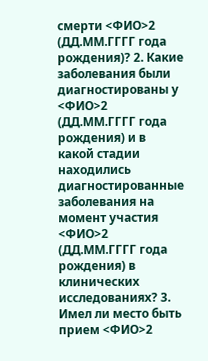смерти <ФИО>2 (ДД.ММ.ГГГГ года рождения)? 2. Какие заболевания были диагностированы у <ФИО>2 (ДД.ММ.ГГГГ года рождения) и в какой стадии находились диагностированные заболевания на момент участия <ФИО>2 (ДД.ММ.ГГГГ года рождения) в клинических исследованиях? 3. Имел ли место быть прием <ФИО>2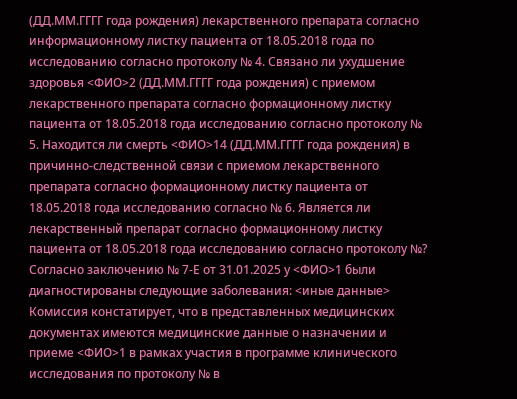(ДД.ММ.ГГГГ года рождения) лекарственного препарата согласно информационному листку пациента от 18.05.2018 года по исследованию согласно протоколу № 4. Связано ли ухудшение здоровья <ФИО>2 (ДД.ММ.ГГГГ года рождения) с приемом лекарственного препарата согласно формационному листку пациента от 18.05.2018 года исследованию согласно протоколу № 5. Находится ли смерть <ФИО>14 (ДД.ММ.ГГГГ года рождения) в причинно-следственной связи с приемом лекарственного препарата согласно формационному листку пациента от 18.05.2018 года исследованию согласно № 6. Является ли лекарственный препарат согласно формационному листку пациента от 18.05.2018 года исследованию согласно протоколу №? Согласно заключению № 7-Е от 31.01.2025 у <ФИО>1 были диагностированы следующие заболевания: <иные данные> Комиссия констатирует, что в представленных медицинских документах имеются медицинские данные о назначении и приеме <ФИО>1 в рамках участия в программе клинического исследования по протоколу № в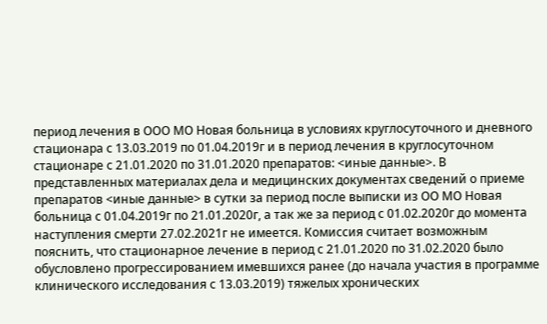период лечения в ООО МО Новая больница в условиях круглосуточного и дневного стационара с 13.03.2019 по 01.04.2019г и в период лечения в круглосуточном стационаре с 21.01.2020 по 31.01.2020 препаратов: <иные данные>. В представленных материалах дела и медицинских документах сведений о приеме препаратов <иные данные> в сутки за период после выписки из ОО МО Новая больница с 01.04.2019г по 21.01.2020г, а так же за период с 01.02.2020г до момента наступления смерти 27.02.2021г не имеется. Комиссия считает возможным пояснить, что стационарное лечение в период с 21.01.2020 по 31.02.2020 было обусловлено прогрессированием имевшихся ранее (до начала участия в программе клинического исследования с 13.03.2019) тяжелых хронических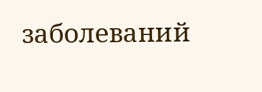заболеваний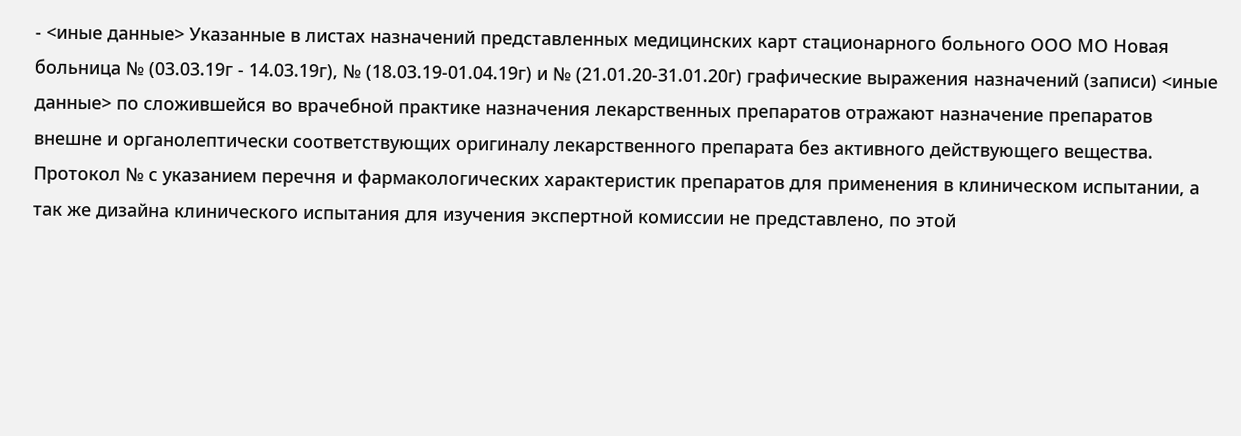- <иные данные> Указанные в листах назначений представленных медицинских карт стационарного больного ООО МО Новая больница № (03.03.19г - 14.03.19г), № (18.03.19-01.04.19г) и № (21.01.20-31.01.20г) графические выражения назначений (записи) <иные данные> по сложившейся во врачебной практике назначения лекарственных препаратов отражают назначение препаратов внешне и органолептически соответствующих оригиналу лекарственного препарата без активного действующего вещества. Протокол № с указанием перечня и фармакологических характеристик препаратов для применения в клиническом испытании, а так же дизайна клинического испытания для изучения экспертной комиссии не представлено, по этой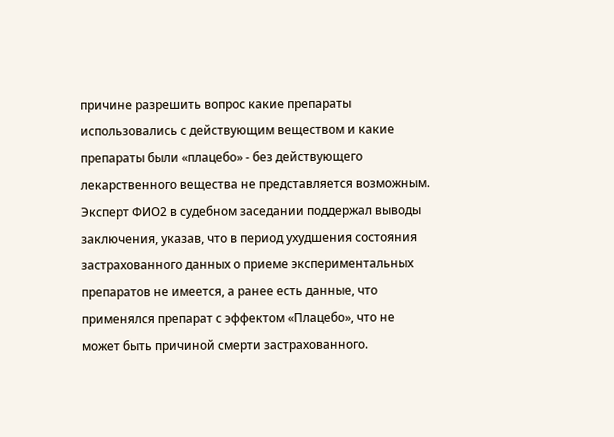причине разрешить вопрос какие препараты использовались с действующим веществом и какие препараты были «плацебо» - без действующего лекарственного вещества не представляется возможным. Эксперт ФИО2 в судебном заседании поддержал выводы заключения, указав, что в период ухудшения состояния застрахованного данных о приеме экспериментальных препаратов не имеется, а ранее есть данные, что применялся препарат с эффектом «Плацебо», что не может быть причиной смерти застрахованного.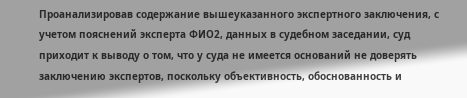Проанализировав содержание вышеуказанного экспертного заключения, с учетом пояснений эксперта ФИО2, данных в судебном заседании, суд приходит к выводу о том, что у суда не имеется оснований не доверять заключению экспертов, поскольку объективность, обоснованность и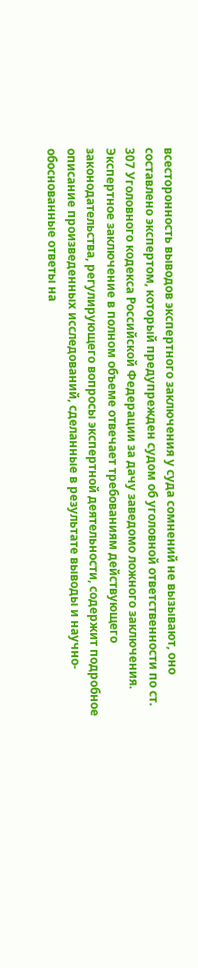всесторонность выводов экспертного заключения у суда сомнений не вызывают, оно составлено экспертом, который предупрежден судом об уголовной ответственности по ст. 307 Уголовного кодекса Российской Федерации за дачу заведомо ложного заключения. Экспертное заключение в полном объеме отвечает требованиям действующего законодательства, регулирующего вопросы экспертной деятельности, содержит подробное описание произведенных исследований, сделанные в результате выводы и научно-обоснованные ответы на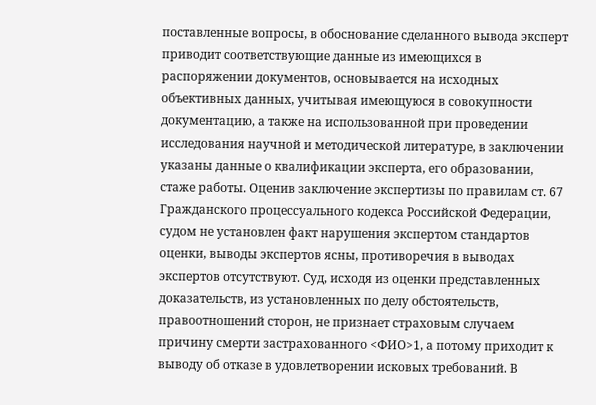поставленные вопросы, в обоснование сделанного вывода эксперт приводит соответствующие данные из имеющихся в распоряжении документов, основывается на исходных объективных данных, учитывая имеющуюся в совокупности документацию, а также на использованной при проведении исследования научной и методической литературе, в заключении указаны данные о квалификации эксперта, его образовании, стаже работы. Оценив заключение экспертизы по правилам ст. 67 Гражданского процессуального кодекса Российской Федерации, судом не установлен факт нарушения экспертом стандартов оценки, выводы экспертов ясны, противоречия в выводах экспертов отсутствуют. Суд, исходя из оценки представленных доказательств, из установленных по делу обстоятельств, правоотношений сторон, не признает страховым случаем причину смерти застрахованного <ФИО>1, а потому приходит к выводу об отказе в удовлетворении исковых требований. В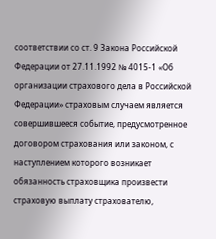соответствии со ст. 9 Закона Российской Федерации от 27.11.1992 № 4015-1 «Об организации страхового дела в Российской Федерации» страховым случаем является совершившееся событие, предусмотренное договором страхования или законом, с наступлением которого возникает обязанность страховщика произвести страховую выплату страхователю,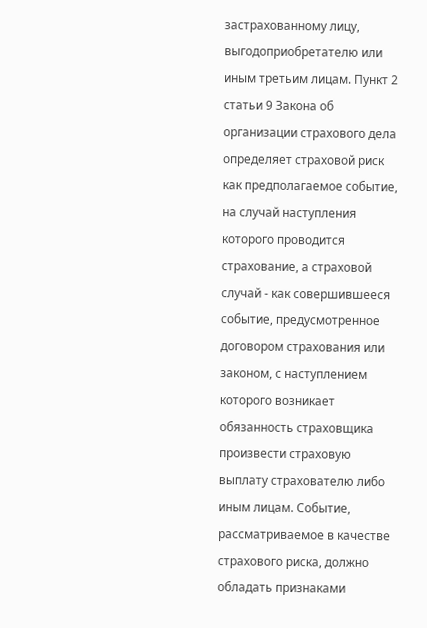застрахованному лицу, выгодоприобретателю или иным третьим лицам. Пункт 2 статьи 9 Закона об организации страхового дела определяет страховой риск как предполагаемое событие, на случай наступления которого проводится страхование, а страховой случай - как совершившееся событие, предусмотренное договором страхования или законом, с наступлением которого возникает обязанность страховщика произвести страховую выплату страхователю либо иным лицам. Событие, рассматриваемое в качестве страхового риска, должно обладать признаками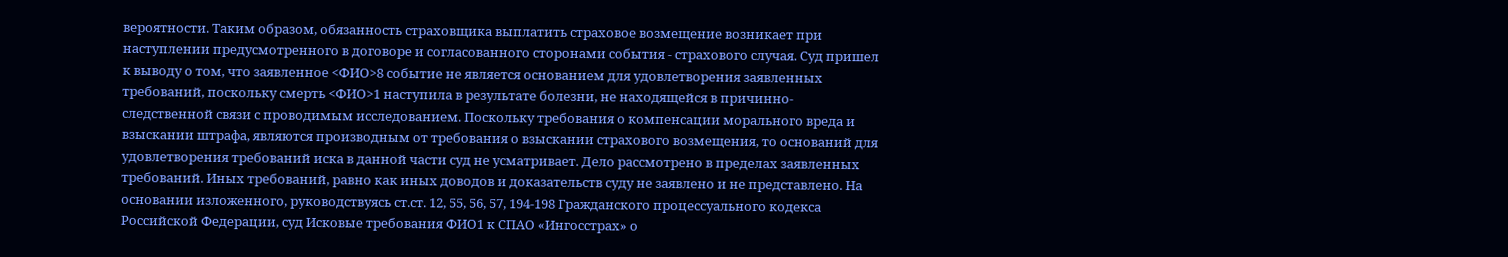вероятности. Таким образом, обязанность страховщика выплатить страховое возмещение возникает при наступлении предусмотренного в договоре и согласованного сторонами события - страхового случая. Суд пришел к выводу о том, что заявленное <ФИО>8 событие не является основанием для удовлетворения заявленных требований, поскольку смерть <ФИО>1 наступила в результате болезни, не находящейся в причинно-следственной связи с проводимым исследованием. Поскольку требования о компенсации морального вреда и взыскании штрафа, являются производным от требования о взыскании страхового возмещения, то оснований для удовлетворения требований иска в данной части суд не усматривает. Дело рассмотрено в пределах заявленных требований. Иных требований, равно как иных доводов и доказательств суду не заявлено и не представлено. На основании изложенного, руководствуясь ст.ст. 12, 55, 56, 57, 194-198 Гражданского процессуального кодекса Российской Федерации, суд Исковые требования ФИО1 к СПАО «Ингосстрах» о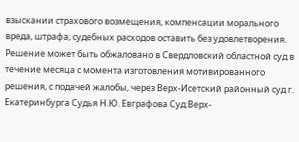взыскании страхового возмещения, компенсации морального вреда, штрафа, судебных расходов оставить без удовлетворения. Решение может быть обжаловано в Свердловский областной суд в течение месяца с момента изготовления мотивированного решения, с подачей жалобы, через Верх-Исетский районный суд г. Екатеринбурга Судья Н.Ю. Евграфова Суд:Верх-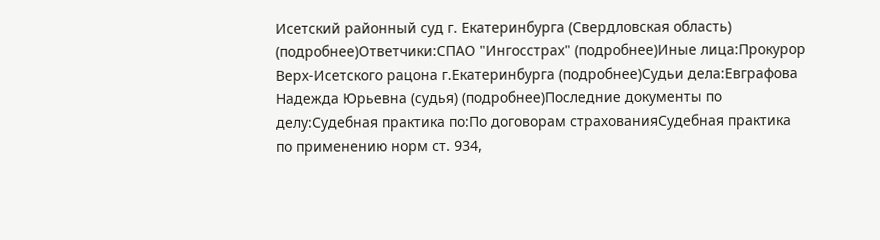Исетский районный суд г. Екатеринбурга (Свердловская область) (подробнее)Ответчики:СПАО "Ингосстрах" (подробнее)Иные лица:Прокурор Верх-Исетского рацона г.Екатеринбурга (подробнее)Судьи дела:Евграфова Надежда Юрьевна (судья) (подробнее)Последние документы по делу:Судебная практика по:По договорам страхованияСудебная практика по применению норм ст. 934,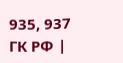935, 937 ГК РФ |